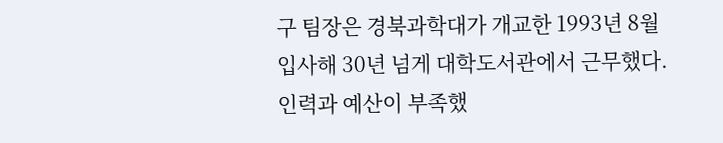구 팀장은 경북과학대가 개교한 1993년 8월 입사해 30년 넘게 대학도서관에서 근무했다. 인력과 예산이 부족했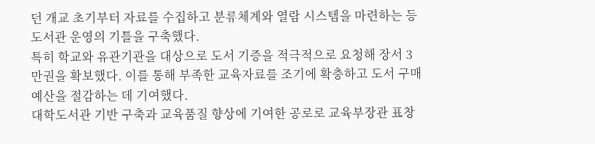던 개교 초기부터 자료를 수집하고 분류체계와 열람 시스템을 마련하는 등 도서관 운영의 기틀을 구축했다.
특히 학교와 유관기관을 대상으로 도서 기증을 적극적으로 요청해 장서 3만권을 확보했다. 이를 통해 부족한 교육자료를 조기에 확충하고 도서 구매 예산을 절감하는 데 기여했다.
대학도서관 기반 구축과 교육품질 향상에 기여한 공로로 교육부장관 표창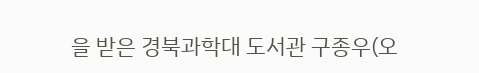을 받은 경북과학대 도서관 구종우(오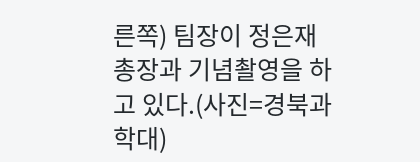른쪽) 팀장이 정은재 총장과 기념촬영을 하고 있다.(사진=경북과학대)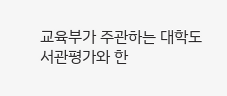교육부가 주관하는 대학도서관평가와 한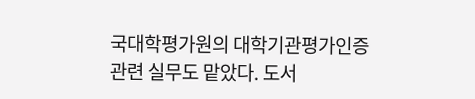국대학평가원의 대학기관평가인증 관련 실무도 맡았다. 도서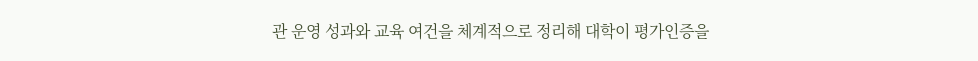관 운영 성과와 교육 여건을 체계적으로 정리해 대학이 평가인증을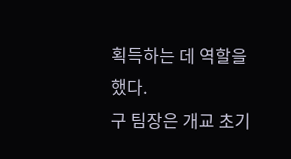획득하는 데 역할을 했다.
구 팀장은 개교 초기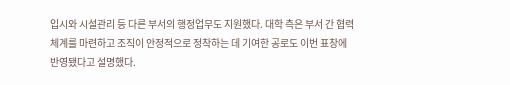입시와 시설관리 등 다른 부서의 행정업무도 지원했다. 대학 측은 부서 간 협력체계를 마련하고 조직이 안정적으로 정착하는 데 기여한 공로도 이번 표창에 반영됐다고 설명했다.